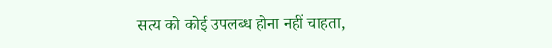सत्य को कोई उपलब्ध होना नहीं चाहता,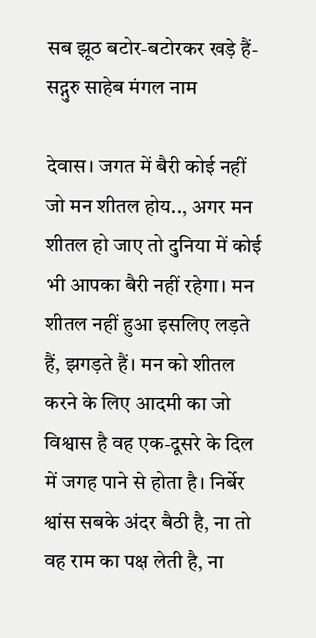सब झूठ बटोर-बटोरकर खड़े हैं- सद्गुरु साहेब मंगल नाम

देवास। जगत में बैरी कोई नहीं जो मन शीतल होय.., अगर मन शीतल हो जाए तो दुनिया में कोई भी आपका बैरी नहीं रहेगा। मन शीतल नहीं हुआ इसलिए लड़ते हैं, झगड़ते हैं। मन को शीतल करने के लिए आदमी का जो विश्वास है वह एक-दूसरे के दिल में जगह पाने से होता है। निर्बेर श्वांस सबके अंदर बैठी है, ना तो वह राम का पक्ष लेती है, ना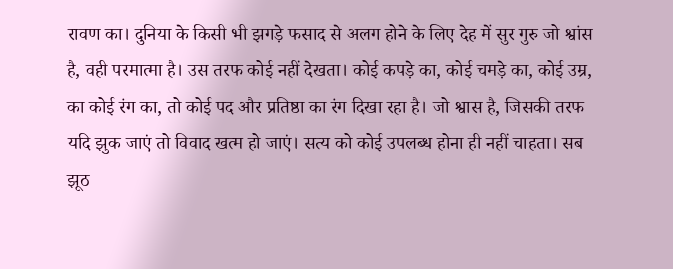रावण का। दुनिया के किसी भी झगड़े फसाद से अलग होने के लिए देह में सुर गुरु जो श्वांस है, वही परमात्मा है। उस तरफ कोई नहीं देखता। कोई कपड़े का, कोई चमड़े का, कोई उम्र, का कोई रंग का, तो कोई पद और प्रतिष्ठा का रंग दिखा रहा है। जो श्वास है, जिसकी तरफ यदि झुक जाएं तो विवाद खत्म हो जाएं। सत्य को कोई उपलब्ध होना ही नहीं चाहता। सब झूठ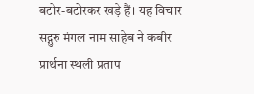बटोर-बटोरकर खड़े हैं। यह विचार सद्गुरु मंगल नाम साहेब ने कबीर प्रार्थना स्थली प्रताप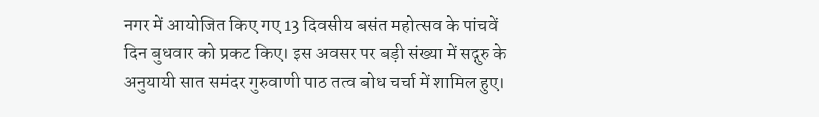नगर में आयोजित किए गए 13 दिवसीय बसंत महोत्सव के पांचवें दिन बुधवार को प्रकट किए। इस अवसर पर बड़ी संख्या में सद्गुरु के अनुयायी सात समंदर गुरुवाणी पाठ तत्व बोध चर्चा में शामिल हुए।